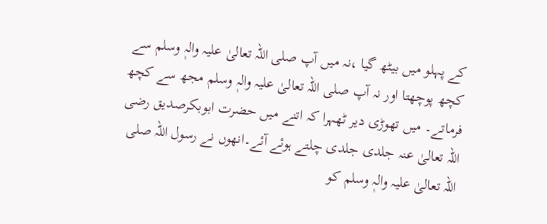کے پہلو میں بیٹھ گیا ،نہ میں آپ صلی اللہ تعالیٰ علیہ والہٖ وسلم سے کچھ پوچھتا اور نہ آپ صلی اللہ تعالیٰ علیہ والہٖ وسلم مجھ سے کچھ فرماتے۔ میں تھوڑی دیر ٹھہرا کہ اتنے میں حضرت ابوبکرصدیق رضی اللہ تعالیٰ عنہ جلدی جلدی چلتے ہوئے آئے۔انھوں نے رسول اللہ صلی اللہ تعالیٰ علیہ والہٖ وسلم کو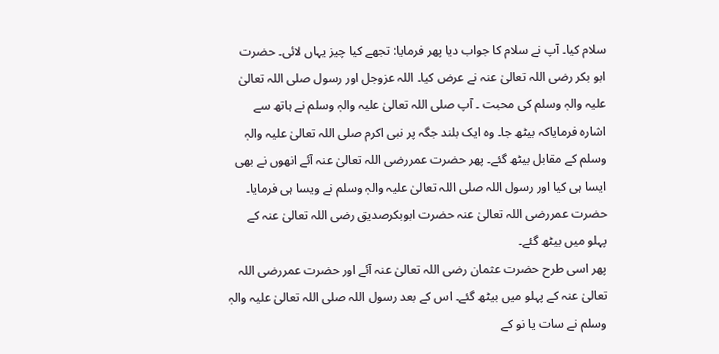سلام کیا۔ آپ نے سلام کا جواب دیا پھر فرمایا: تجھے کیا چیز یہاں لائی۔ حضرت ابو بکر رضی اللہ تعالیٰ عنہ نے عرض کیا۔ اللہ عزوجل اور رسول صلی اللہ تعالیٰ علیہ والہٖ وسلم کی محبت ۔ آپ صلی اللہ تعالیٰ علیہ والہٖ وسلم نے ہاتھ سے اشارہ فرمایاکہ بیٹھ جا۔ وہ ایک بلند جگہ پر نبی اکرم صلی اللہ تعالیٰ علیہ والہٖ وسلم کے مقابل بیٹھ گئے۔ پھر حضرت عمررضی اللہ تعالیٰ عنہ آئے انھوں نے بھی ایسا ہی کیا اور رسول اللہ صلی اللہ تعالیٰ علیہ والہٖ وسلم نے ویسا ہی فرمایا۔ حضرت عمررضی اللہ تعالیٰ عنہ حضرت ابوبکرصدیق رضی اللہ تعالیٰ عنہ کے پہلو میں بیٹھ گئے۔
پھر اسی طرح حضرت عثمان رضی اللہ تعالیٰ عنہ آئے اور حضرت عمررضی اللہ تعالیٰ عنہ کے پہلو میں بیٹھ گئے۔ اس کے بعد رسول اللہ صلی اللہ تعالیٰ علیہ والہٖ وسلم نے سات یا نو کے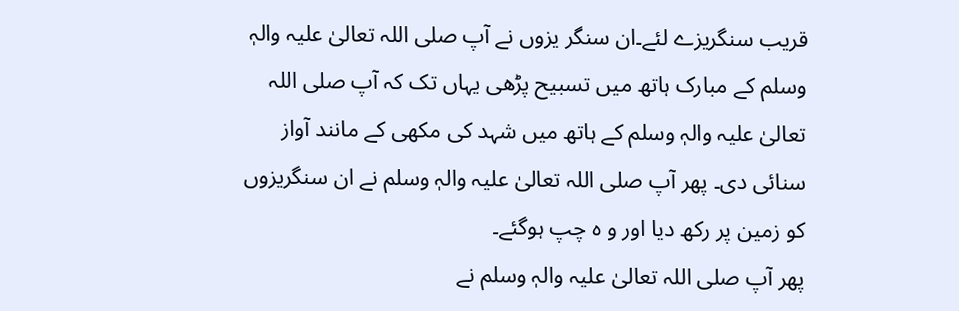قریب سنگریزے لئے۔ان سنگر یزوں نے آپ صلی اللہ تعالیٰ علیہ والہٖ وسلم کے مبارک ہاتھ میں تسبیح پڑھی یہاں تک کہ آپ صلی اللہ تعالیٰ علیہ والہٖ وسلم کے ہاتھ میں شہد کی مکھی کے مانند آواز سنائی دی۔ پھر آپ صلی اللہ تعالیٰ علیہ والہٖ وسلم نے ان سنگریزوں کو زمین پر رکھ دیا اور و ہ چپ ہوگئے۔
پھر آپ صلی اللہ تعالیٰ علیہ والہٖ وسلم نے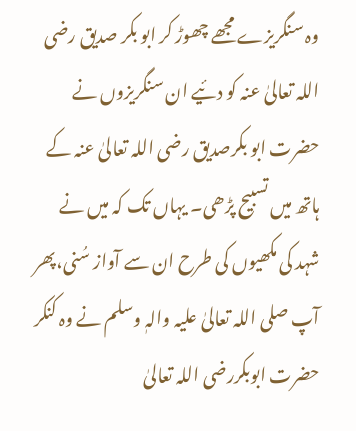وہ سنگریزے مجھے چھوڑ کر ابو بکر صدیق رضی اللہ تعالیٰ عنہ کو دئیے ان سنگریزوں نے حضرت ابو بکرصدیق رضی اللہ تعالیٰ عنہ کے ہاتھ میں تسبیح پڑھی۔ یہاں تک کہ میں نے شہد کی مکھیوں کی طرح ان سے آواز سُنی،پھر آپ صلی اللہ تعالیٰ علیہ والہٖ وسلم نے وہ کنکر حضرت ابوبکررضی اللہ تعالیٰ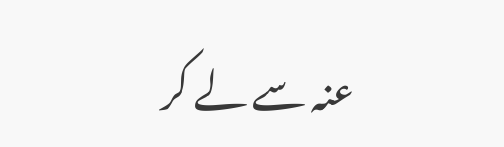عنہ سے لے کر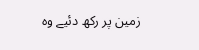زمین پر رکھ دئیے وہ